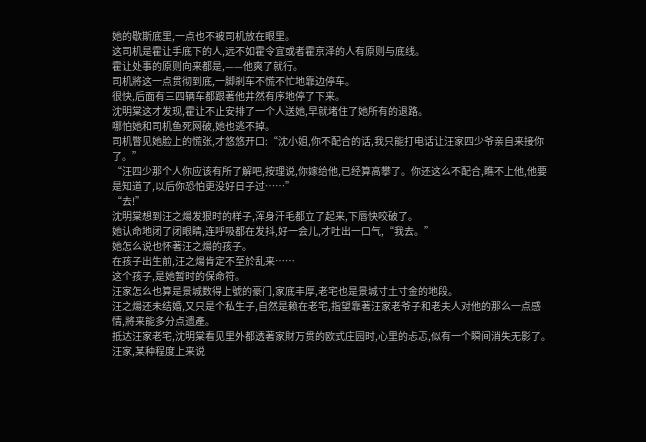她的歇斯底里,一点也不被司机放在眼里。
这司机是霍让手底下的人,远不如霍令宜或者霍京泽的人有原则与底线。
霍让处事的原则向来都是,——他爽了就行。
司机將这一点贯彻到底,一脚剎车不慌不忙地靠边停车。
很快,后面有三四辆车都跟著他井然有序地停了下来。
沈明棠这才发现,霍让不止安排了一个人送她,早就堵住了她所有的退路。
哪怕她和司机鱼死网破,她也逃不掉。
司机瞥见她脸上的慌张,才悠悠开口:“沈小姐,你不配合的话,我只能打电话让汪家四少爷亲自来接你了。”
“汪四少那个人你应该有所了解吧,按理说,你嫁给他,已经算高攀了。你还这么不配合,瞧不上他,他要是知道了,以后你恐怕更没好日子过……”
“去!”
沈明棠想到汪之煬发狠时的样子,浑身汗毛都立了起来,下唇快咬破了。
她认命地闭了闭眼睛,连呼吸都在发抖,好一会儿,才吐出一口气,“我去。”
她怎么说也怀著汪之煬的孩子。
在孩子出生前,汪之煬肯定不至於乱来……
这个孩子,是她暂时的保命符。
汪家怎么也算是景城数得上號的豪门,家底丰厚,老宅也是景城寸土寸金的地段。
汪之煬还未结婚,又只是个私生子,自然是赖在老宅,指望靠著汪家老爷子和老夫人对他的那么一点感情,將来能多分点遗產。
抵达汪家老宅,沈明棠看见里外都透著家財万贯的欧式庄园时,心里的忐忑,似有一个瞬间消失无影了。
汪家,某种程度上来说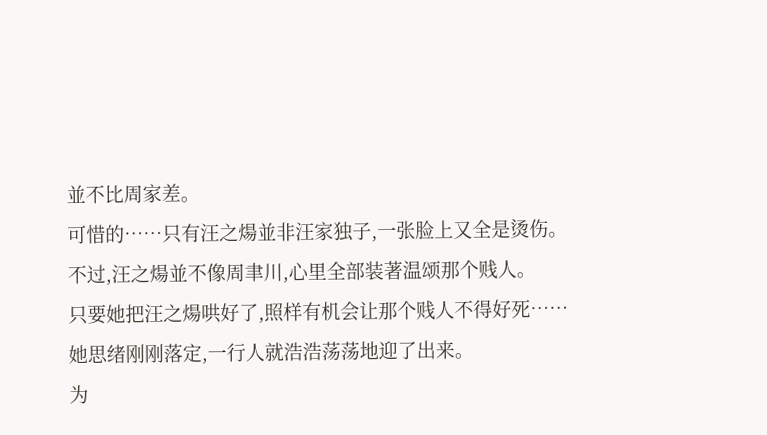並不比周家差。
可惜的……只有汪之煬並非汪家独子,一张脸上又全是烫伤。
不过,汪之煬並不像周聿川,心里全部装著温颂那个贱人。
只要她把汪之煬哄好了,照样有机会让那个贱人不得好死……
她思绪刚刚落定,一行人就浩浩荡荡地迎了出来。
为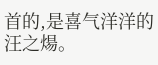首的,是喜气洋洋的汪之煬。